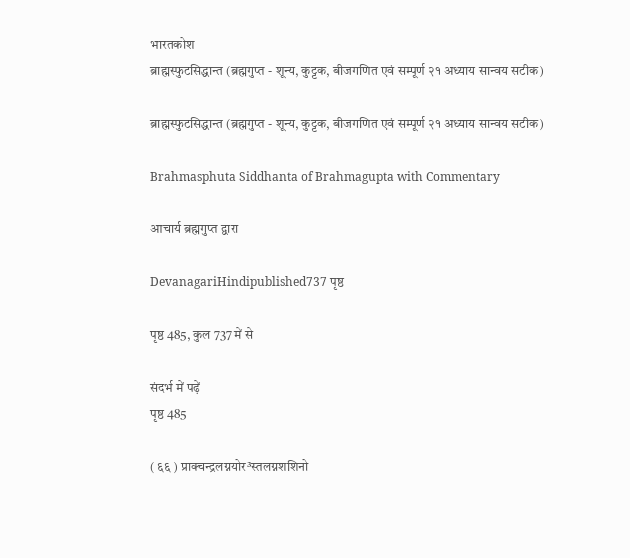भारतकोश
ब्राह्मस्फुटसिद्धान्त (ब्रह्मगुप्त - शून्य, कुट्टक, बीजगणित एवं सम्पूर्ण २१ अध्याय सान्वय सटीक)

ब्राह्मस्फुटसिद्धान्त (ब्रह्मगुप्त - शून्य, कुट्टक, बीजगणित एवं सम्पूर्ण २१ अध्याय सान्वय सटीक)

Brahmasphuta Siddhanta of Brahmagupta with Commentary

आचार्य ब्रह्मगुप्त द्वारा

DevanagariHindipublished737 पृष्ठ

पृष्ठ 485, कुल 737 में से

संदर्भ में पढ़ें
पृष्ठ 485

( ६६ ) प्राक्चन्द्रलग्नयोर³स्तलग्नशशिनो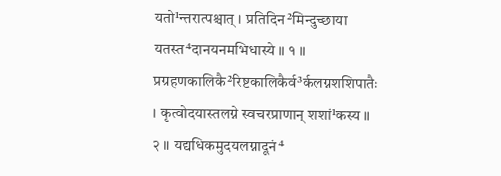यतो¹न्तरात्पश्चात् । प्रतिदिन²मिन्दुच्छाया यतस्त⁴दानयनमभिधास्ये ॥ १ ॥ प्रग्रहणकालिकै²रिष्टकालिकैर्व³र्कलग्नशशिपातैः । कृत्वोदयास्तलग्ने स्वचरप्राणान् शशां¹कस्य ॥ २ ॥ यद्यधिकमुदयलग्नादूनं⁴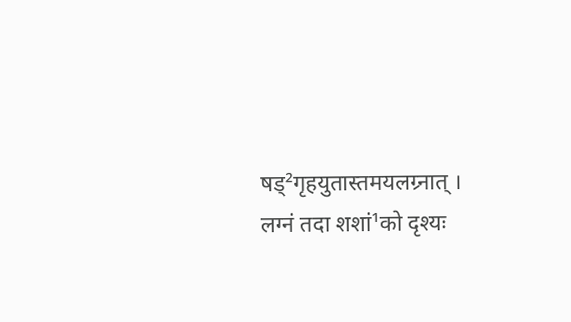षड्²गृहयुतास्तमयलग्र्नात् । लग्नं तदा शशां¹को दृश्यः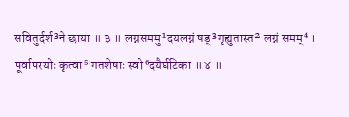सवितुर्दर्श³ने छाया ॥ ३ ॥ लग्नसममु¹दयलग्नं षड्³गृह्युतास्त² लग्नं समम्⁴ । पूर्वापरयोः कृत्वा⁵ गतशेषाः स्वो⁶दयैर्घटिका ॥ ४ ॥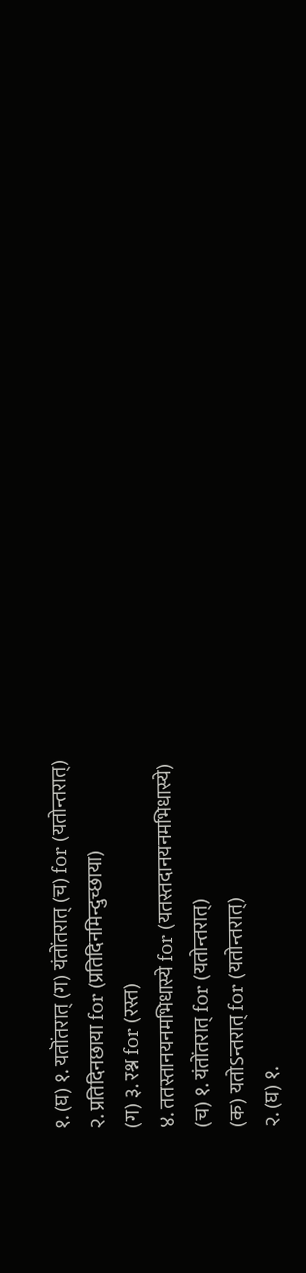१. (घ) १. यतॊंतरात् (ग) यंतोंतरात् (च) for (यतोन्तरात्)
२. प्रतिदिनछाया for (प्रतिदिनमिन्दुच्छाया)
(ग) ३. रश्न for (रस्त)
४. ततस्तानयनमभिधास्ये for (यतस्तदानयनमभिधास्ये)
(च) १. यंतोंतरात् for (यतोन्तरात्)
(क) यतोऽन्तरात् for (यतोन्तरात्)
२. (घ) १.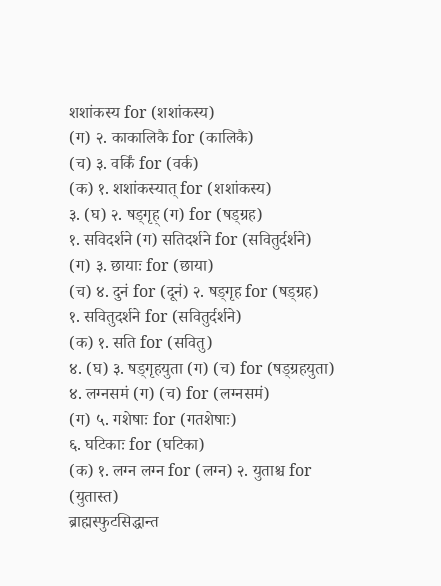शशांकस्य for (शशांकस्य)
(ग) २. काकालिकै for (कालिकै)
(च) ३. वर्किं for (वर्क)
(क) १. शशांकस्यात् for (शशांकस्य)
३. (घ) २. षड्गृह् (ग) for (षड्ग्रह)
१. सविदर्शने (ग) सतिदर्शने for (सवितुर्दर्शने)
(ग) ३. छायाः for (छाया)
(च) ४. दुनं for (दूनं) २. षड्गृह for (षड्ग्रह)
१. सवितुदर्शने for (सवितुर्दर्शने)
(क) १. सति for (सवितु)
४. (घ) ३. षड्गृहयुता (ग) (च) for (षड्ग्रहयुता)
४. लग्नसमं (ग) (च) for (लग्नसमं)
(ग) ५. गशेषाः for (गतशेषाः)
६. घटिकाः for (घटिका)
(क) १. लग्न लग्न for (लग्न) २. युताश्च for (युतास्त)
ब्राह्मस्फुटसिद्धान्त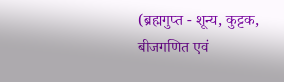(ब्रह्मगुप्त - शून्य, कुट्टक, बीजगणित एवं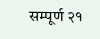सम्पूर्ण २१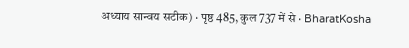अध्याय सान्वय सटीक) · पृष्ठ 485, कुल 737 में से · BharatKosha